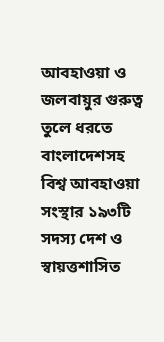আবহাওয়া ও জলবায়ুর গুরুত্ব তুলে ধরতে বাংলাদেশসহ বিশ্ব আবহাওয়া সংস্থার ১৯৩টি সদস্য দেশ ও স্বায়ত্তশাসিত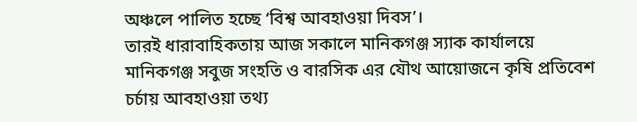অঞ্চলে পালিত হচ্ছে ‘বিশ্ব আবহাওয়া দিবস’।
তারই ধারাবাহিকতায় আজ সকালে মানিকগঞ্জ স্যাক কার্যালয়ে মানিকগঞ্জ সবুজ সংহতি ও বারসিক এর যৌথ আয়োজনে কৃষি প্রতিবেশ চর্চায় আবহাওয়া তথ্য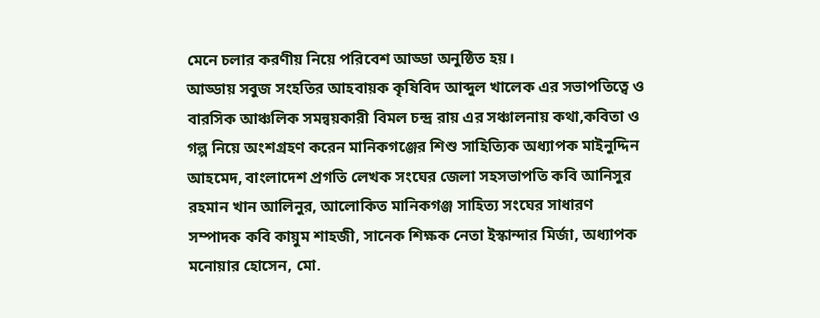মেনে চলার করণীয় নিয়ে পরিবেশ আড্ডা অনুষ্ঠিত হয়।
আড্ডায় সবুজ সংহতির আহবায়ক কৃষিবিদ আব্দুল খালেক এর সভাপতিত্বে ও বারসিক আঞ্চলিক সমন্বয়কারী বিমল চন্দ্র রায় এর সঞ্চালনায় কথা,কবিতা ও গল্প নিয়ে অংশগ্রহণ করেন মানিকগঞ্জের শিশু সাহিত্যিক অধ্যাপক মাইনুদ্দিন আহমেদ, বাংলাদেশ প্রগতি লেখক সংঘের জেলা সহসভাপতি কবি আনিসুর রহমান খান আলিনুর, আলোকিত মানিকগঞ্জ সাহিত্য সংঘের সাধারণ সম্পাদক কবি কায়ুম শাহজী, সানেক শিক্ষক নেতা ইস্কান্দার মির্জা, অধ্যাপক মনোয়ার হোসেন, মো.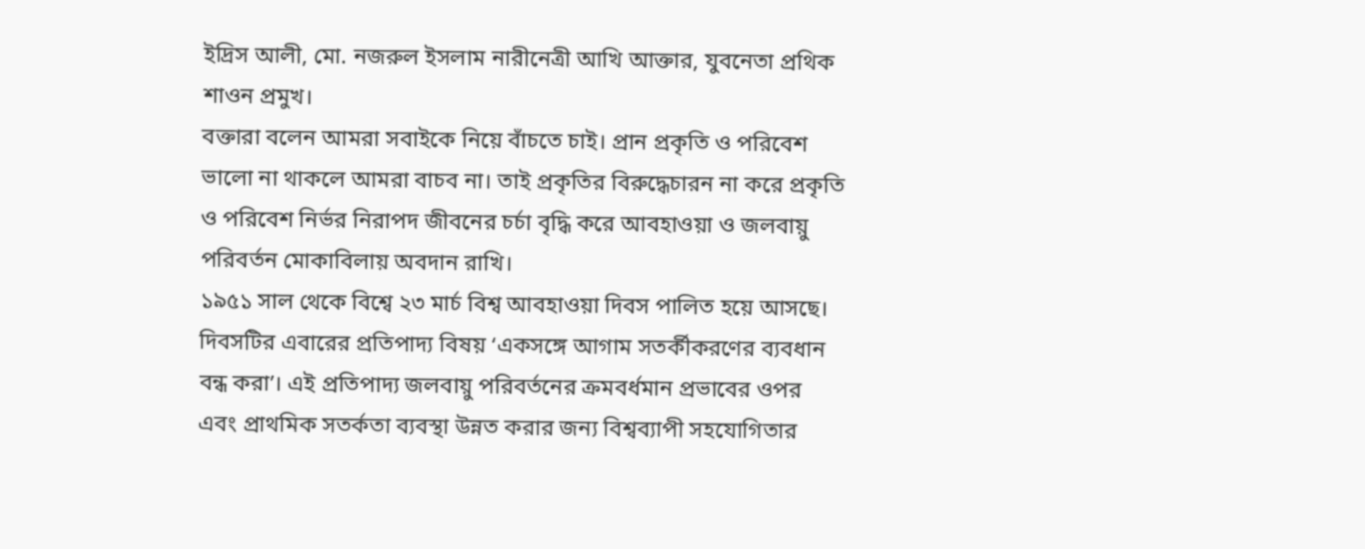ইদ্রিস আলী, মো. নজরুল ইসলাম নারীনেত্রী আখি আক্তার, যুবনেতা প্রথিক শাওন প্রমুখ।
বক্তারা বলেন আমরা সবাইকে নিয়ে বাঁচতে চাই। প্রান প্রকৃতি ও পরিবেশ ভালো না থাকলে আমরা বাচব না। তাই প্রকৃতির বিরুদ্ধেচারন না করে প্রকৃতি ও পরিবেশ নির্ভর নিরাপদ জীবনের চর্চা বৃদ্ধি করে আবহাওয়া ও জলবায়ু পরিবর্তন মোকাবিলায় অবদান রাখি।
১৯৫১ সাল থেকে বিশ্বে ২৩ মার্চ বিশ্ব আবহাওয়া দিবস পালিত হয়ে আসছে।
দিবসটির এবারের প্রতিপাদ্য বিষয় ‘একসঙ্গে আগাম সতর্কীকরণের ব্যবধান বন্ধ করা’। এই প্রতিপাদ্য জলবায়ু পরিবর্তনের ক্রমবর্ধমান প্রভাবের ওপর এবং প্রাথমিক সতর্কতা ব্যবস্থা উন্নত করার জন্য বিশ্বব্যাপী সহযোগিতার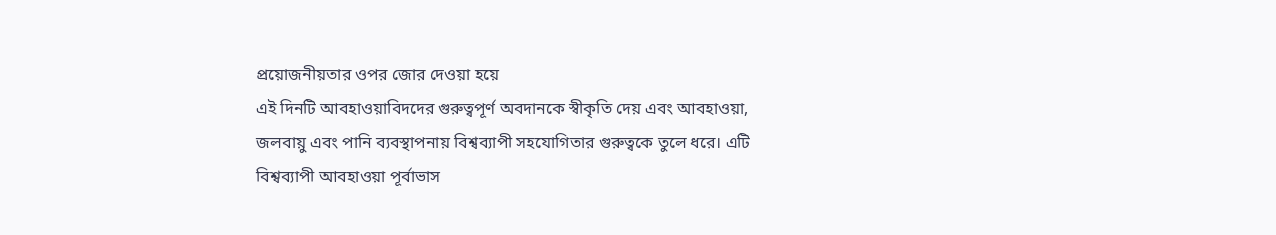প্রয়োজনীয়তার ওপর জোর দেওয়া হয়ে
এই দিনটি আবহাওয়াবিদদের গুরুত্বপূর্ণ অবদানকে স্বীকৃতি দেয় এবং আবহাওয়া, জলবায়ু এবং পানি ব্যবস্থাপনায় বিশ্বব্যাপী সহযোগিতার গুরুত্বকে তুলে ধরে। এটি বিশ্বব্যাপী আবহাওয়া পূর্বাভাস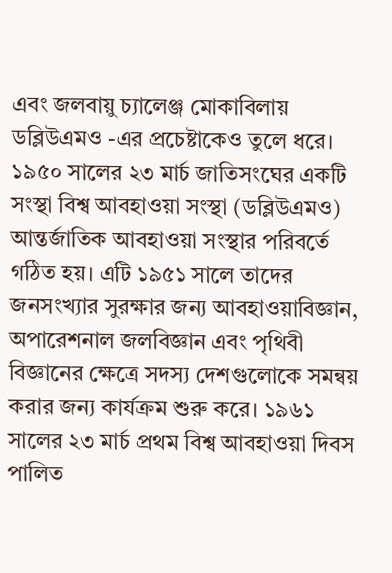এবং জলবায়ু চ্যালেঞ্জ মোকাবিলায় ডব্লিউএমও -এর প্রচেষ্টাকেও তুলে ধরে।
১৯৫০ সালের ২৩ মার্চ জাতিসংঘের একটি সংস্থা বিশ্ব আবহাওয়া সংস্থা (ডব্লিউএমও) আন্তর্জাতিক আবহাওয়া সংস্থার পরিবর্তে গঠিত হয়। এটি ১৯৫১ সালে তাদের জনসংখ্যার সুরক্ষার জন্য আবহাওয়াবিজ্ঞান, অপারেশনাল জলবিজ্ঞান এবং পৃথিবী বিজ্ঞানের ক্ষেত্রে সদস্য দেশগুলোকে সমন্বয় করার জন্য কার্যক্রম শুরু করে। ১৯৬১ সালের ২৩ মার্চ প্রথম বিশ্ব আবহাওয়া দিবস পালিত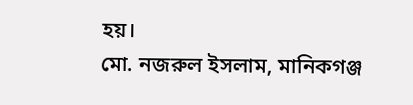হয়।
মো. নজরুল ইসলাম, মানিকগঞ্জ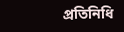প্রতিনিধি